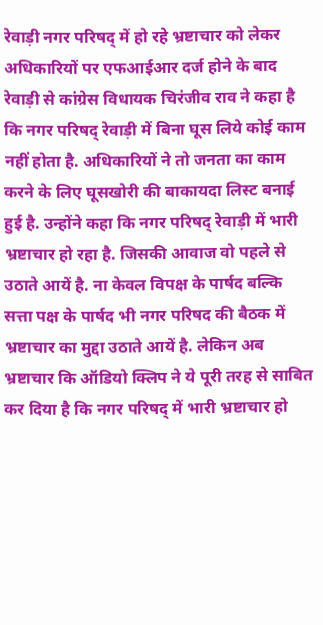रेवाड़ी नगर परिषद् में हो रहे भ्रष्टाचार को लेकर अधिकारियों पर एफआईआर दर्ज होने के बाद रेवाड़ी से कांग्रेस विधायक चिरंजीव राव ने कहा है कि नगर परिषद् रेवाड़ी में बिना घूस लिये कोई काम नहीं होता है. अधिकारियों ने तो जनता का काम करने के लिए घूसखोरी की बाकायदा लिस्ट बनाई हुई है. उन्होंने कहा कि नगर परिषद् रेवाड़ी में भारी भ्रष्टाचार हो रहा है. जिसकी आवाज वो पहले से उठाते आयें है. ना केवल विपक्ष के पार्षद बल्कि सत्ता पक्ष के पार्षद भी नगर परिषद की बैठक में भ्रष्टाचार का मुद्दा उठाते आयें है. लेकिन अब भ्रष्टाचार कि ऑडियो क्लिप ने ये पूरी तरह से साबित कर दिया है कि नगर परिषद् में भारी भ्रष्टाचार हो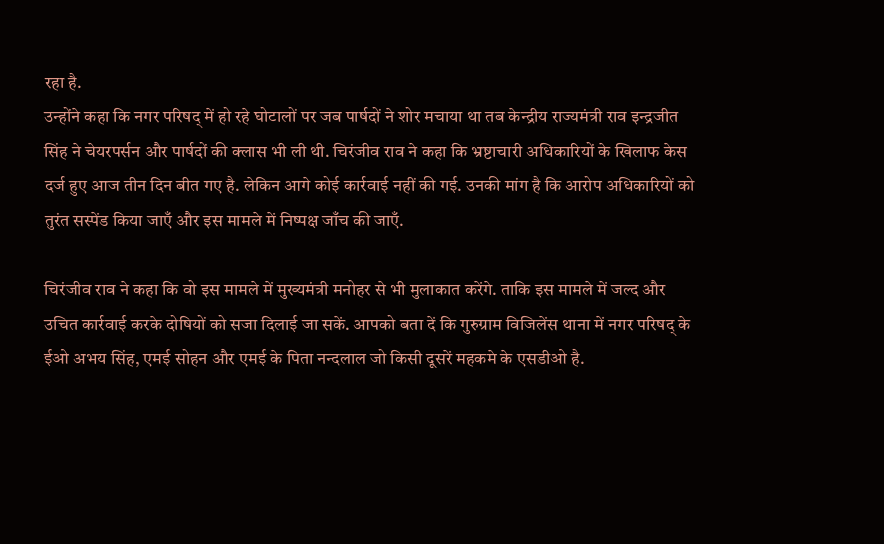रहा है.
उन्होंने कहा कि नगर परिषद् में हो रहे घोटालों पर जब पार्षदों ने शोर मचाया था तब केन्द्रीय राज्यमंत्री राव इन्द्रजीत सिंह ने चेयरपर्सन और पार्षदों की क्लास भी ली थी. चिरंजीव राव ने कहा कि भ्रष्टाचारी अधिकारियों के खिलाफ केस दर्ज हुए आज तीन दिन बीत गए है. लेकिन आगे कोई कार्रवाई नहीं की गई. उनकी मांग है कि आरोप अधिकारियों को तुरंत सस्पेंड किया जाएँ और इस मामले में निष्पक्ष जाँच की जाएँ.

चिरंजीव राव ने कहा कि वो इस मामले में मुख्यमंत्री मनोहर से भी मुलाकात करेंगे. ताकि इस मामले में जल्द और उचित कार्रवाई करके दोषियों को सजा दिलाई जा सकें. आपको बता दें कि गुरुग्राम विजिलेंस थाना में नगर परिषद् के ईओ अभय सिंह, एमई सोहन और एमई के पिता नन्दलाल जो किसी दूसरें महकमे के एसडीओ है.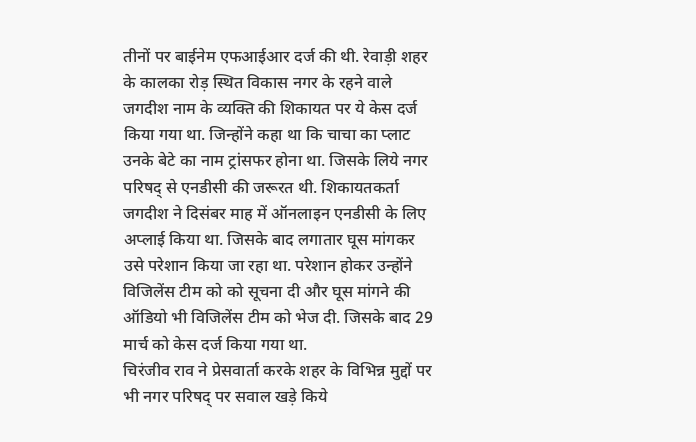तीनों पर बाईनेम एफआईआर दर्ज की थी. रेवाड़ी शहर के कालका रोड़ स्थित विकास नगर के रहने वाले जगदीश नाम के व्यक्ति की शिकायत पर ये केस दर्ज किया गया था. जिन्होंने कहा था कि चाचा का प्लाट उनके बेटे का नाम ट्रांसफर होना था. जिसके लिये नगर परिषद् से एनडीसी की जरूरत थी. शिकायतकर्ता जगदीश ने दिसंबर माह में ऑनलाइन एनडीसी के लिए अप्लाई किया था. जिसके बाद लगातार घूस मांगकर उसे परेशान किया जा रहा था. परेशान होकर उन्होंने विजिलेंस टीम को को सूचना दी और घूस मांगने की ऑडियो भी विजिलेंस टीम को भेज दी. जिसके बाद 29 मार्च को केस दर्ज किया गया था.
चिरंजीव राव ने प्रेसवार्ता करके शहर के विभिन्न मुद्दों पर भी नगर परिषद् पर सवाल खड़े किये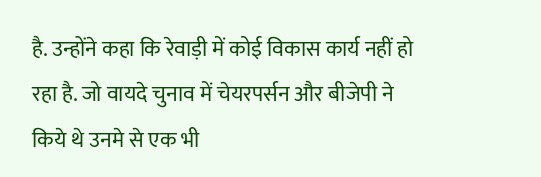है. उन्होंने कहा कि रेवाड़ी में कोई विकास कार्य नहीं हो रहा है. जो वायदे चुनाव में चेयरपर्सन और बीजेपी ने किये थे उनमे से एक भी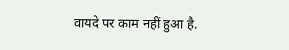वायदे पर काम नहीं हुआ है.